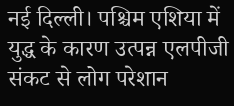नई दिल्ली। पश्चिम एशिया में युद्ध के कारण उत्पन्न एलपीजी संकट से लोग परेशान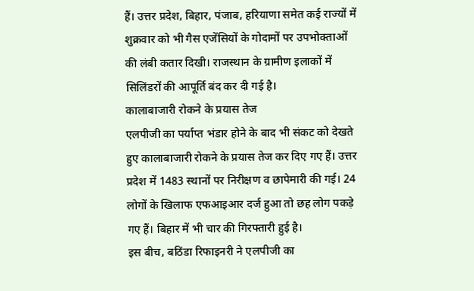हैं। उत्तर प्रदेश, बिहार, पंजाब, हरियाणा समेत कई राज्यों में शुक्रवार को भी गैस एजेंसियों के गोदामों पर उपभोक्ताओं की लंबी कतार दिखी। राजस्थान के ग्रामीण इलाकों में सिलिंडरों की आपूर्ति बंद कर दी गई है।
कालाबाजारी रोकने के प्रयास तेज
एलपीजी का पर्याप्त भंडार होने के बाद भी संकट को देखते हुए कालाबाजारी रोकने के प्रयास तेज कर दिए गए हैं। उत्तर प्रदेश में 1483 स्थानों पर निरीक्षण व छापेमारी की गई। 24 लोगों के खिलाफ एफआइआर दर्ज हुआ तो छह लोग पकड़े गए हैं। बिहार में भी चार की गिरफ्तारी हुई है।
इस बीच, बठिंडा रिफाइनरी ने एलपीजी का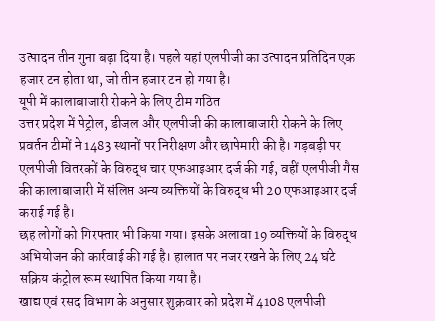उत्पादन तीन गुना बढ़ा दिया है। पहले यहां एलपीजी का उत्पादन प्रतिदिन एक हजार टन होता था, जो तीन हजार टन हो गया है।
यूपी में कालाबाजारी रोकने के लिए टीम गठित
उत्तर प्रदेश में पेट्रोल, डीजल और एलपीजी की कालाबाजारी रोकने के लिए प्रवर्तन टीमों ने 1483 स्थानों पर निरीक्षण और छापेमारी की है। गड़बड़ी पर एलपीजी वितरकों के विरुद्ध चार एफआइआर दर्ज की गई, वहीं एलपीजी गैस की कालाबाजारी में संलिप्त अन्य व्यक्तियों के विरुद्ध भी 20 एफआइआर दर्ज कराई गई है।
छह लोगों को गिरफ्तार भी किया गया। इसके अलावा 19 व्यक्तियों के विरुद्ध अभियोजन की कार्रवाई की गई है। हालात पर नजर रखने के लिए 24 घंटे सक्रिय कंट्रोल रूम स्थापित किया गया है।
खाद्य एवं रसद विभाग के अनुसार शुक्रवार को प्रदेश में 4108 एलपीजी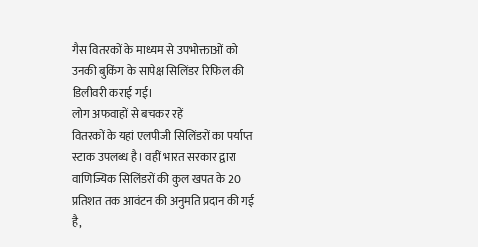गैस वितरकों के माध्यम से उपभोक्ताओं को उनकी बुकिंग के सापेक्ष सिलिंडर रिफिल की डिलीवरी कराई गई।
लोग अफवाहों से बचकर रहें
वितरकों के यहां एलपीजी सिलिंडरों का पर्याप्त स्टाक उपलब्ध है। वहीं भारत सरकार द्वारा वाणिज्यिक सिलिंडरों की कुल खपत के 20 प्रतिशत तक आवंटन की अनुमति प्रदान की गई है,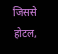जिससे होटल,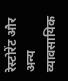रेस्टोरेंट और अन्य व्यावसायिक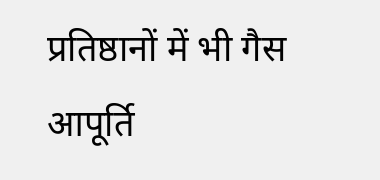प्रतिष्ठानों में भी गैस आपूर्ति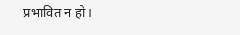प्रभावित न हो।